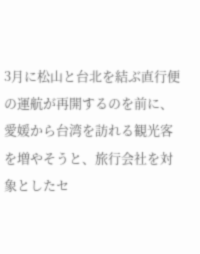3月に松山と台北を結ぶ直行便の運航が再開するのを前に、愛媛から台湾を訪れる観光客を増やそうと、旅行会社を対象としたセ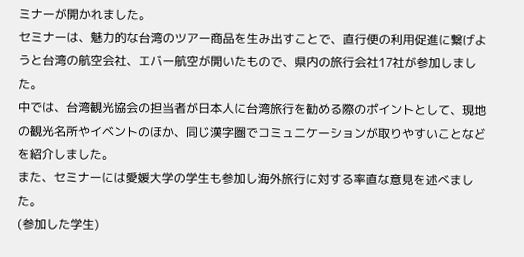ミナーが開かれました。
セミナーは、魅力的な台湾のツアー商品を生み出すことで、直行便の利用促進に繋げようと台湾の航空会社、エバー航空が開いたもので、県内の旅行会社17社が参加しました。
中では、台湾観光協会の担当者が日本人に台湾旅行を勧める際のポイントとして、現地の観光名所やイベントのほか、同じ漢字圏でコミュニケーションが取りやすいことなどを紹介しました。
また、セミナーには愛媛大学の学生も参加し海外旅行に対する率直な意見を述べました。
(参加した学生)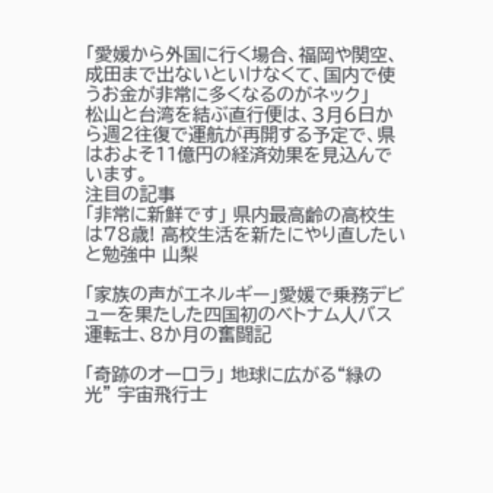「愛媛から外国に行く場合、福岡や関空、成田まで出ないといけなくて、国内で使うお金が非常に多くなるのがネック」
松山と台湾を結ぶ直行便は、3月6日から週2往復で運航が再開する予定で、県はおよそ11億円の経済効果を見込んでいます。
注目の記事
「非常に新鮮です」 県内最高齢の高校生は78歳! 高校生活を新たにやり直したいと勉強中 山梨

「家族の声がエネルギー」愛媛で乗務デビューを果たした四国初のベトナム人バス運転士、8か月の奮闘記

「奇跡のオーロラ」 地球に広がる“緑の光” 宇宙飛行士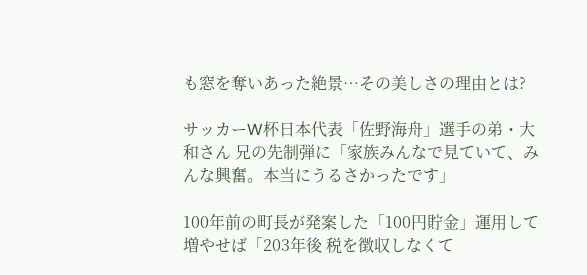も窓を奪いあった絶景…その美しさの理由とは?

サッカーW杯日本代表「佐野海舟」選手の弟・大和さん 兄の先制弾に「家族みんなで見ていて、みんな興奮。本当にうるさかったです」

100年前の町長が発案した「100円貯金」運用して増やせば「203年後 税を徴収しなくて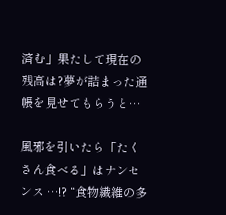済む」果たして現在の残高は?夢が詰まった通帳を見せてもらうと…

風邪を引いたら「たくさん食べる」はナンセンス …!? “食物繊維の多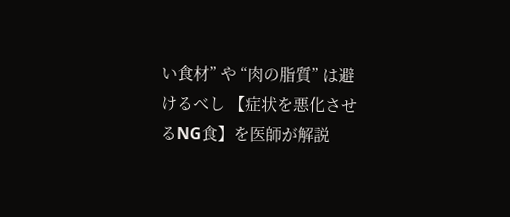い食材” や “肉の脂質” は避けるべし 【症状を悪化させるNG食】を医師が解説